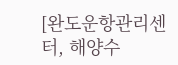[완도운항관리센터, 해양수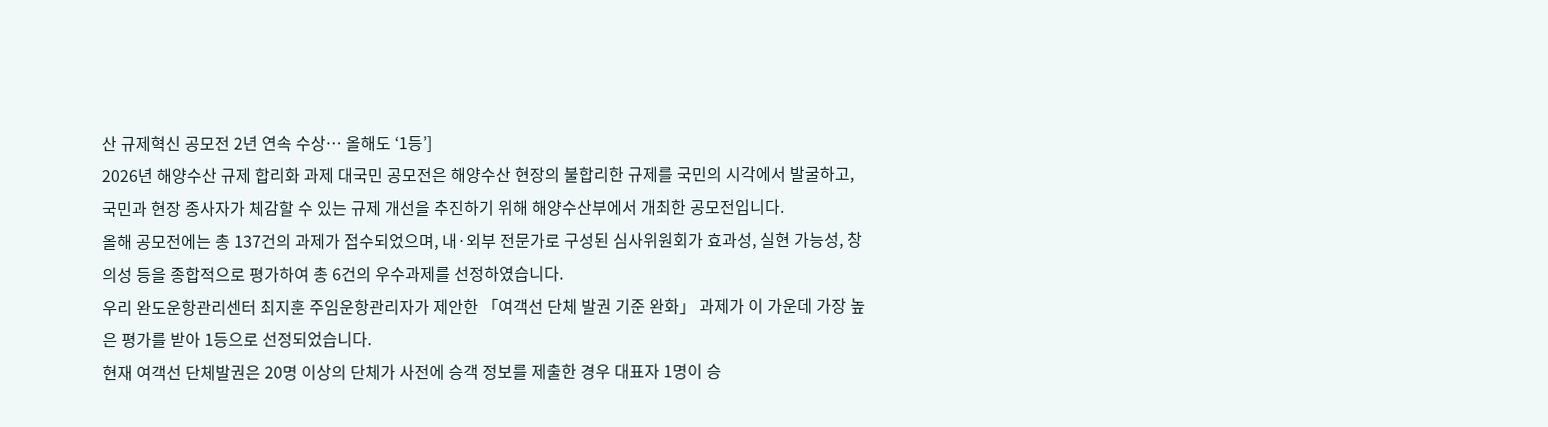산 규제혁신 공모전 2년 연속 수상… 올해도 ‘1등’]
2026년 해양수산 규제 합리화 과제 대국민 공모전은 해양수산 현장의 불합리한 규제를 국민의 시각에서 발굴하고, 국민과 현장 종사자가 체감할 수 있는 규제 개선을 추진하기 위해 해양수산부에서 개최한 공모전입니다.
올해 공모전에는 총 137건의 과제가 접수되었으며, 내·외부 전문가로 구성된 심사위원회가 효과성, 실현 가능성, 창의성 등을 종합적으로 평가하여 총 6건의 우수과제를 선정하였습니다.
우리 완도운항관리센터 최지훈 주임운항관리자가 제안한 「여객선 단체 발권 기준 완화」 과제가 이 가운데 가장 높은 평가를 받아 1등으로 선정되었습니다.
현재 여객선 단체발권은 20명 이상의 단체가 사전에 승객 정보를 제출한 경우 대표자 1명이 승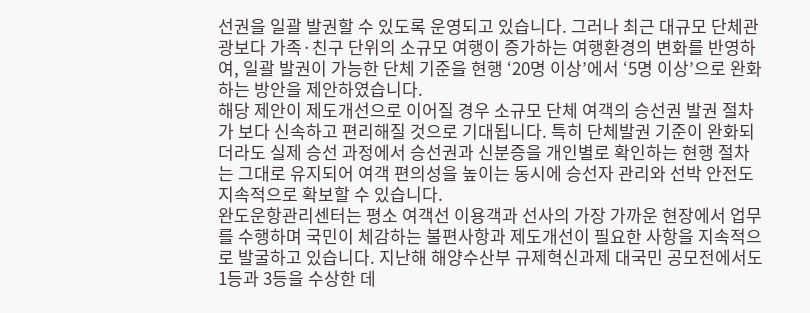선권을 일괄 발권할 수 있도록 운영되고 있습니다. 그러나 최근 대규모 단체관광보다 가족·친구 단위의 소규모 여행이 증가하는 여행환경의 변화를 반영하여, 일괄 발권이 가능한 단체 기준을 현행 ‘20명 이상’에서 ‘5명 이상’으로 완화하는 방안을 제안하였습니다.
해당 제안이 제도개선으로 이어질 경우 소규모 단체 여객의 승선권 발권 절차가 보다 신속하고 편리해질 것으로 기대됩니다. 특히 단체발권 기준이 완화되더라도 실제 승선 과정에서 승선권과 신분증을 개인별로 확인하는 현행 절차는 그대로 유지되어 여객 편의성을 높이는 동시에 승선자 관리와 선박 안전도 지속적으로 확보할 수 있습니다.
완도운항관리센터는 평소 여객선 이용객과 선사의 가장 가까운 현장에서 업무를 수행하며 국민이 체감하는 불편사항과 제도개선이 필요한 사항을 지속적으로 발굴하고 있습니다. 지난해 해양수산부 규제혁신과제 대국민 공모전에서도 1등과 3등을 수상한 데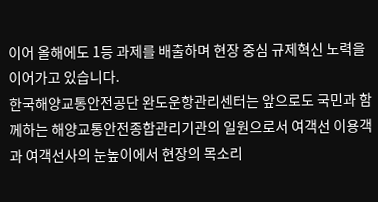이어 올해에도 1등 과제를 배출하며 현장 중심 규제혁신 노력을 이어가고 있습니다.
한국해양교통안전공단 완도운항관리센터는 앞으로도 국민과 함께하는 해양교통안전종합관리기관의 일원으로서 여객선 이용객과 여객선사의 눈높이에서 현장의 목소리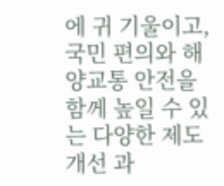에 귀 기울이고, 국민 편의와 해양교통 안전을 함께 높일 수 있는 다양한 제도개선 과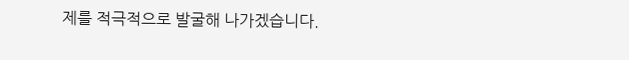제를 적극적으로 발굴해 나가겠습니다.